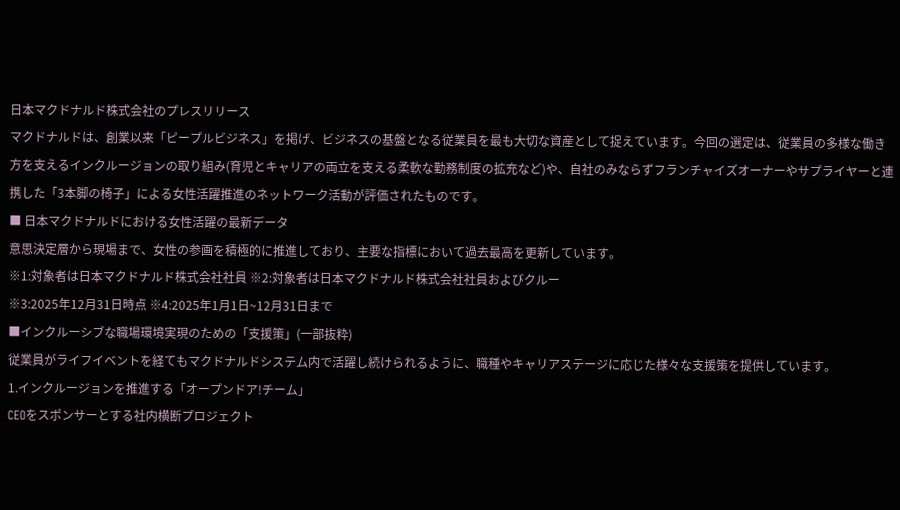日本マクドナルド株式会社のプレスリリース
マクドナルドは、創業以来「ピープルビジネス」を掲げ、ビジネスの基盤となる従業員を最も大切な資産として捉えています。今回の選定は、従業員の多様な働き方を支えるインクルージョンの取り組み(育児とキャリアの両立を支える柔軟な勤務制度の拡充など)や、自社のみならずフランチャイズオーナーやサプライヤーと連携した「3本脚の椅子」による女性活躍推進のネットワーク活動が評価されたものです。
■ 日本マクドナルドにおける女性活躍の最新データ
意思決定層から現場まで、女性の参画を積極的に推進しており、主要な指標において過去最高を更新しています。
※1:対象者は日本マクドナルド株式会社社員 ※2:対象者は日本マクドナルド株式会社社員およびクルー
※3:2025年12月31日時点 ※4:2025年1月1日~12月31日まで
■インクルーシブな職場環境実現のための「支援策」(一部抜粋)
従業員がライフイベントを経てもマクドナルドシステム内で活躍し続けられるように、職種やキャリアステージに応じた様々な支援策を提供しています。
1.インクルージョンを推進する「オープンドア!チーム」
CEOをスポンサーとする社内横断プロジェクト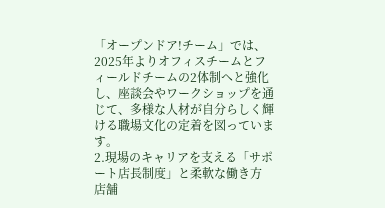「オープンドア!チーム」では、2025年よりオフィスチームとフィールドチームの2体制へと強化し、座談会やワークショップを通じて、多様な人材が自分らしく輝ける職場文化の定着を図っています。
2.現場のキャリアを支える「サポート店長制度」と柔軟な働き方
店舗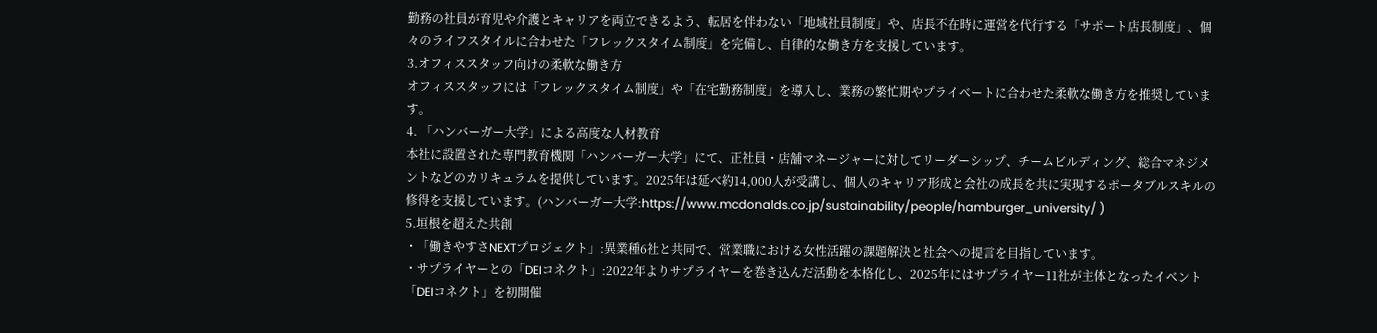勤務の社員が育児や介護とキャリアを両立できるよう、転居を伴わない「地域社員制度」や、店長不在時に運営を代行する「サポート店長制度」、個々のライフスタイルに合わせた「フレックスタイム制度」を完備し、自律的な働き方を支援しています。
3.オフィススタッフ向けの柔軟な働き方
オフィススタッフには「フレックスタイム制度」や「在宅勤務制度」を導入し、業務の繁忙期やプライベートに合わせた柔軟な働き方を推奨しています。
4. 「ハンバーガー大学」による高度な人材教育
本社に設置された専門教育機関「ハンバーガー大学」にて、正社員・店舗マネージャーに対してリーダーシップ、チームビルディング、総合マネジメントなどのカリキュラムを提供しています。2025年は延べ約14,000人が受講し、個人のキャリア形成と会社の成長を共に実現するポータブルスキルの修得を支援しています。(ハンバーガー大学:https://www.mcdonalds.co.jp/sustainability/people/hamburger_university/ )
5.垣根を超えた共創
・「働きやすさNEXTプロジェクト」:異業種6社と共同で、営業職における女性活躍の課題解決と社会への提言を目指しています。
・サプライヤーとの「DEIコネクト」:2022年よりサプライヤーを巻き込んだ活動を本格化し、2025年にはサプライヤー11社が主体となったイベント「DEIコネクト」を初開催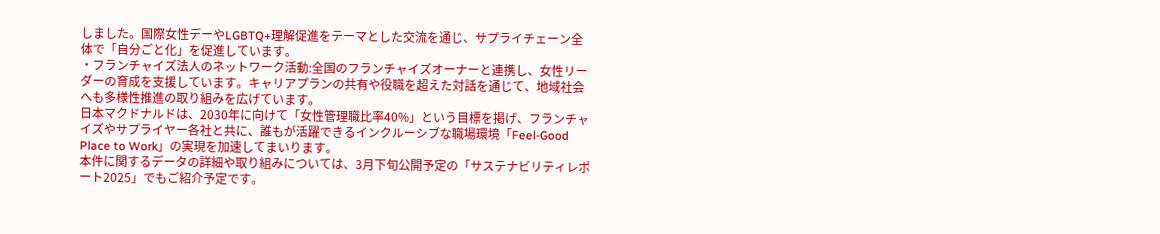しました。国際女性デーやLGBTQ+理解促進をテーマとした交流を通じ、サプライチェーン全体で「自分ごと化」を促進しています。
・フランチャイズ法人のネットワーク活動:全国のフランチャイズオーナーと連携し、女性リーダーの育成を支援しています。キャリアプランの共有や役職を超えた対話を通じて、地域社会へも多様性推進の取り組みを広げています。
日本マクドナルドは、2030年に向けて「女性管理職比率40%」という目標を掲げ、フランチャイズやサプライヤー各社と共に、誰もが活躍できるインクルーシブな職場環境「Feel-Good Place to Work」の実現を加速してまいります。
本件に関するデータの詳細や取り組みについては、3月下旬公開予定の「サステナビリティレポート2025」でもご紹介予定です。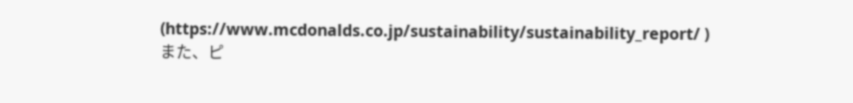(https://www.mcdonalds.co.jp/sustainability/sustainability_report/ )
また、ピ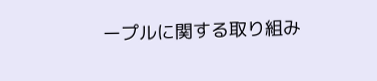ープルに関する取り組み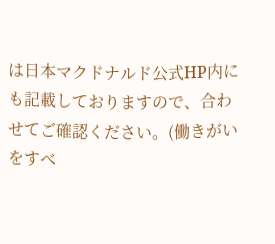は日本マクドナルド公式HP内にも記載しておりますので、合わせてご確認ください。(働きがいをすべ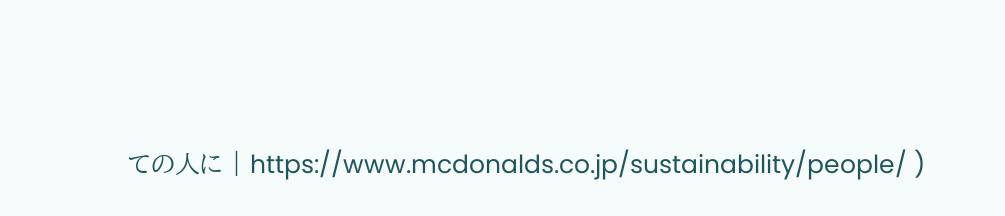ての人に | https://www.mcdonalds.co.jp/sustainability/people/ )